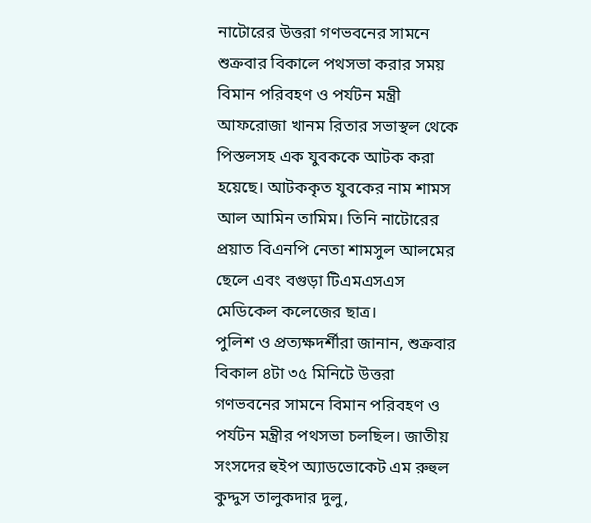নাটোরের উত্তরা গণভবনের সামনে শুক্রবার বিকালে পথসভা করার সময় বিমান পরিবহণ ও পর্যটন মন্ত্রী আফরোজা খানম রিতার সভাস্থল থেকে পিস্তলসহ এক যুবককে আটক করা হয়েছে। আটককৃত যুবকের নাম শামস আল আমিন তামিম। তিনি নাটোরের প্রয়াত বিএনপি নেতা শামসুল আলমের ছেলে এবং বগুড়া টিএমএসএস মেডিকেল কলেজের ছাত্র।
পুলিশ ও প্রত্যক্ষদর্শীরা জানান, শুক্রবার বিকাল ৪টা ৩৫ মিনিটে উত্তরা গণভবনের সামনে বিমান পরিবহণ ও পর্যটন মন্ত্রীর পথসভা চলছিল। জাতীয় সংসদের হুইপ অ্যাডভোকেট এম রুহুল কুদ্দুস তালুকদার দুলু,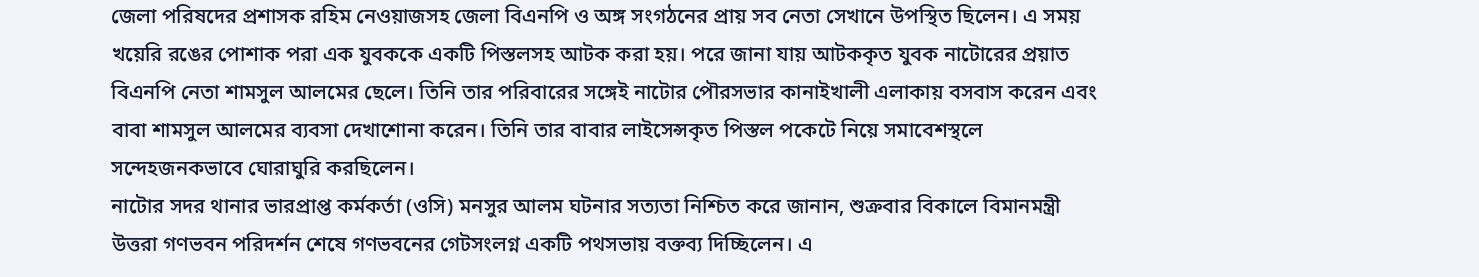জেলা পরিষদের প্রশাসক রহিম নেওয়াজসহ জেলা বিএনপি ও অঙ্গ সংগঠনের প্রায় সব নেতা সেখানে উপস্থিত ছিলেন। এ সময় খয়েরি রঙের পোশাক পরা এক যুবককে একটি পিস্তলসহ আটক করা হয়। পরে জানা যায় আটককৃত যুবক নাটোরের প্রয়াত বিএনপি নেতা শামসুল আলমের ছেলে। তিনি তার পরিবারের সঙ্গেই নাটোর পৌরসভার কানাইখালী এলাকায় বসবাস করেন এবং বাবা শামসুল আলমের ব্যবসা দেখাশোনা করেন। তিনি তার বাবার লাইসেন্সকৃত পিস্তল পকেটে নিয়ে সমাবেশস্থলে সন্দেহজনকভাবে ঘোরাঘুরি করছিলেন।
নাটোর সদর থানার ভারপ্রাপ্ত কর্মকর্তা (ওসি) মনসুর আলম ঘটনার সত্যতা নিশ্চিত করে জানান, শুক্রবার বিকালে বিমানমন্ত্রী উত্তরা গণভবন পরিদর্শন শেষে গণভবনের গেটসংলগ্ন একটি পথসভায় বক্তব্য দিচ্ছিলেন। এ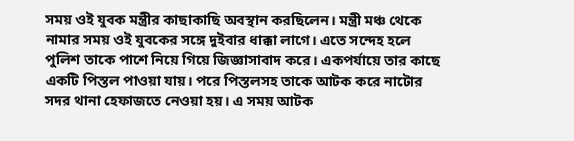সময় ওই যুবক মন্ত্রীর কাছাকাছি অবস্থান করছিলেন। মন্ত্রী মঞ্চ থেকে নামার সময় ওই যুবকের সঙ্গে দুইবার ধাক্কা লাগে। এতে সন্দেহ হলে পুলিশ তাকে পাশে নিয়ে গিয়ে জিজ্ঞাসাবাদ করে। একপর্যায়ে তার কাছে একটি পিস্তল পাওয়া যায়। পরে পিস্তলসহ তাকে আটক করে নাটোর সদর থানা হেফাজতে নেওয়া হয়। এ সময় আটক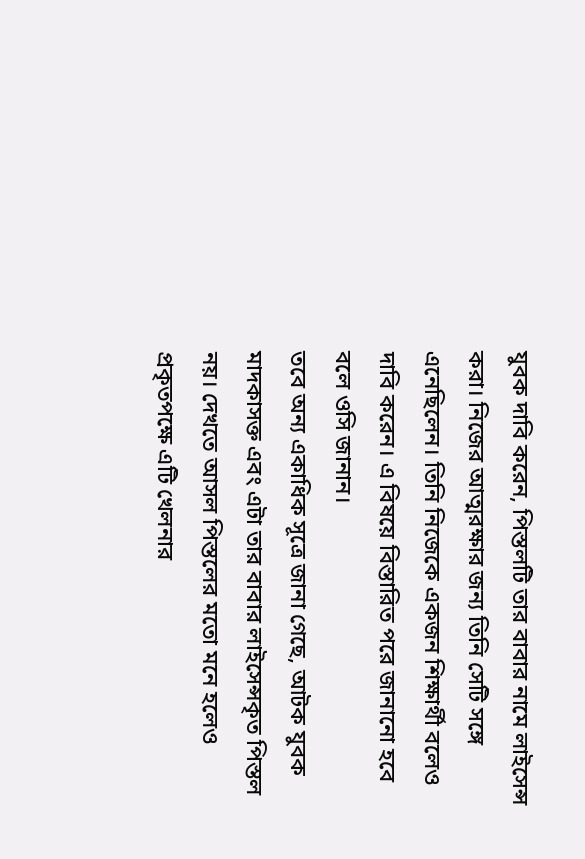যুবক দাবি করেন, পিস্তলটি তার বাবার নামে লাইসেন্স করা। নিজের আত্মরক্ষার জন্য তিনি সেটি সঙ্গে এনেছিলেন। তিনি নিজেকে একজন শিক্ষার্থী বলেও দাবি করেন। এ বিষয়ে বিস্তারিত পরে জানানো হবে বলে ওসি জানান।
তবে অন্য একাধিক সূত্রে জানা গেছে, আটক যুবক মাদকাসক্ত এবং এটা তার বাবার লাইসেন্সকৃত পিস্তল নয়। দেখতে আসল পিস্তলের মতো মনে হলেও প্রকৃতপক্ষে এটি খেলনার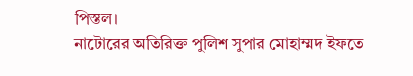পিস্তল।
নাটোরের অতিরিক্ত পুলিশ সুপার মোহাম্মদ ইফতে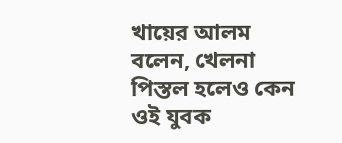খায়ের আলম বলেন, খেলনা পিস্তল হলেও কেন ওই যুবক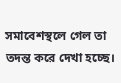সমাবেশস্থলে গেল তা তদন্ত করে দেখা হচ্ছে।